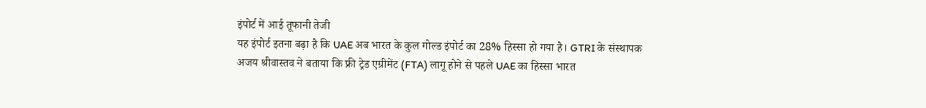इंपोर्ट में आई तूफानी तेजी
यह इंपोर्ट इतना बढ़ा है कि UAE अब भारत के कुल गोल्ड इंपोर्ट का 28% हिस्सा हो गया है। GTRI के संस्थापक अजय श्रीवास्तव ने बताया कि फ्री ट्रेड एग्रीमेंट (FTA) लागू होने से पहले UAE का हिस्सा भारत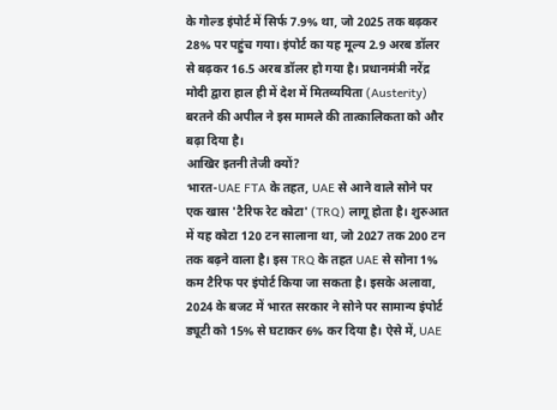के गोल्ड इंपोर्ट में सिर्फ 7.9% था, जो 2025 तक बढ़कर 28% पर पहुंच गया। इंपोर्ट का यह मूल्य 2.9 अरब डॉलर से बढ़कर 16.5 अरब डॉलर हो गया है। प्रधानमंत्री नरेंद्र मोदी द्वारा हाल ही में देश में मितव्ययिता (Austerity) बरतने की अपील ने इस मामले की तात्कालिकता को और बढ़ा दिया है।
आखिर इतनी तेजी क्यों?
भारत-UAE FTA के तहत, UAE से आने वाले सोने पर एक खास 'टैरिफ रेट कोटा' (TRQ) लागू होता है। शुरुआत में यह कोटा 120 टन सालाना था, जो 2027 तक 200 टन तक बढ़ने वाला है। इस TRQ के तहत UAE से सोना 1% कम टैरिफ पर इंपोर्ट किया जा सकता है। इसके अलावा, 2024 के बजट में भारत सरकार ने सोने पर सामान्य इंपोर्ट ड्यूटी को 15% से घटाकर 6% कर दिया है। ऐसे में, UAE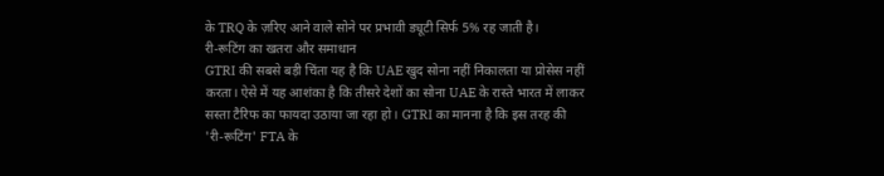के TRQ के ज़रिए आने वाले सोने पर प्रभावी ड्यूटी सिर्फ 5% रह जाती है।
री-रूटिंग का खतरा और समाधान
GTRI की सबसे बड़ी चिंता यह है कि UAE खुद सोना नहीं निकालता या प्रोसेस नहीं करता। ऐसे में यह आशंका है कि तीसरे देशों का सोना UAE के रास्ते भारत में लाकर सस्ता टैरिफ का फायदा उठाया जा रहा हो। GTRI का मानना है कि इस तरह की 'री-रूटिंग' FTA के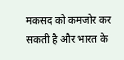मकसद को कमजोर कर सकती है और भारत के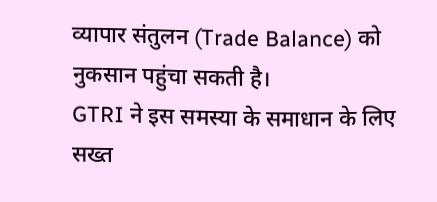व्यापार संतुलन (Trade Balance) को नुकसान पहुंचा सकती है।
GTRI ने इस समस्या के समाधान के लिए सख्त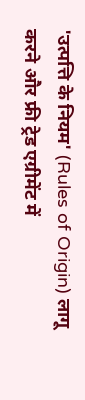'उत्पत्ति के नियम' (Rules of Origin) लागू करने और फ्री ट्रेड एग्रीमेंट में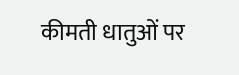कीमती धातुओं पर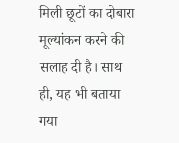मिली छूटों का दोबारा मूल्यांकन करने की सलाह दी है। साथ ही, यह भी बताया गया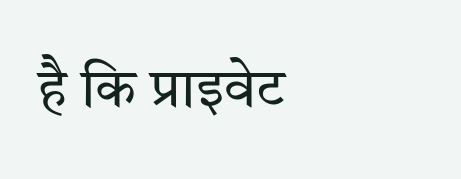है कि प्राइवेट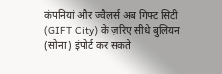कंपनियां और ज्वैलर्स अब गिफ्ट सिटी (GIFT City) के ज़रिए सीधे बुलियन (सोना) इंपोर्ट कर सकते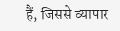हैं, जिससे व्यापार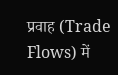प्रवाह (Trade Flows) में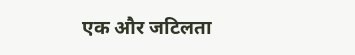एक और जटिलता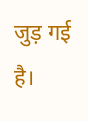जुड़ गई है।